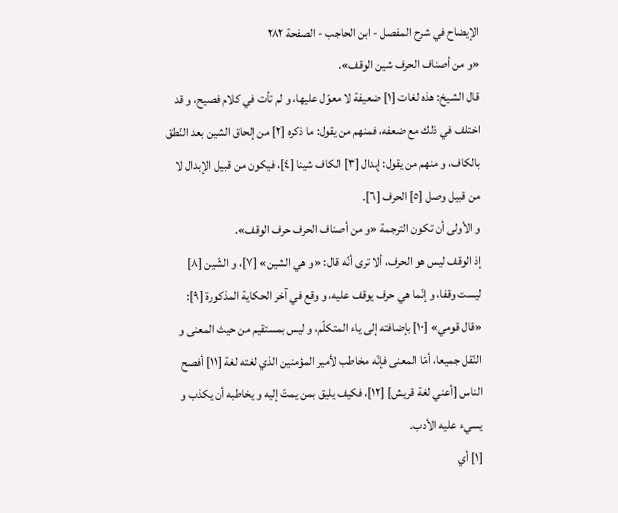الإيضاح في شرح المفصل - ابن الحاجب - الصفحة ٢٨٢
«و من أصناف الحرف شين الوقف».
قال الشيخ: هذه لغات [١] ضعيفة لا معوّل عليها، و لم تأت في كلام فصيح، و قد اختلف في ذلك مع ضعفه، فمنهم من يقول: ما ذكره [٢] من إلحاق الشين بعد النّطق بالكاف، و منهم من يقول: إبدال [٣] الكاف شينا [٤]، فيكون من قبيل الإبدال لا من قبيل وصل [٥] الحرف [٦].
و الأولى أن تكون الترجمة «و من أصناف الحرف حرف الوقف».
إذ الوقف ليس هو الحرف، ألا ترى أنّه قال: «و هي الشين» [٧]، و الشّين [٨] ليست وقفا، و إنّما هي حرف يوقف عليه، و وقع في آخر الحكاية المذكورة [٩]: «قال قومي» [١٠] بإضافته إلى ياء المتكلّم، و ليس بمستقيم من حيث المعنى و النّقل جميعا، أمّا المعنى فإنّه مخاطب لأمير المؤمنين الذي لغته لغة [١١] أفصح الناس [أعني لغة قريش] [١٢]، فكيف يليق بمن يمتّ إليه و يخاطبه أن يكذب و يسيء عليه الأدب.
[١] أي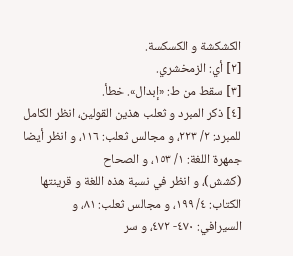الكشكشة و الكسكسة.
[٢] أي: الزمخشري.
[٣] سقط من ط: «إبدال». خطأ.
[٤] ذكر المبرد و ثعلب هذين القولين، انظر الكامل
للمبرد: ٢/ ٢٢٣، و مجالس ثعلب: ١١٦، و انظر أيضا جمهرة اللغة: ١/ ١٥٣، و الصحاح
(كشش)، و انظر في نسبة هذه اللغة و قرينتها الكتاب: ٤/ ١٩٩، و مجالس ثعلب: ٨١، و
السيرافي: ٤٧٠- ٤٧٢، و سر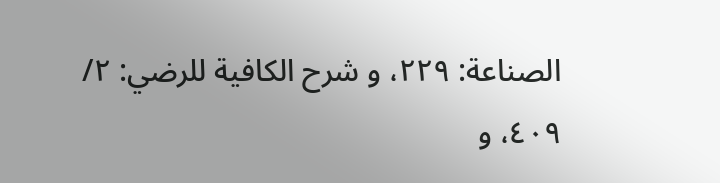الصناعة: ٢٢٩، و شرح الكافية للرضي: ٢/ ٤٠٩، و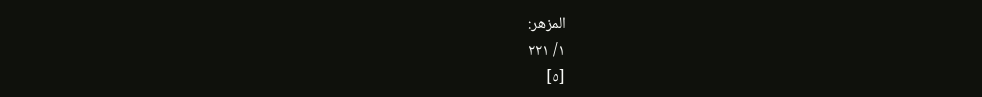المزهر:
١/ ٢٢١
[٥]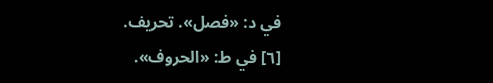في د: «فصل». تحريف.
[٦] في ط: «الحروف».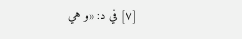[٧] في د: «و هي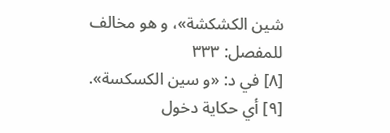شين الكشكشة»، و هو مخالف للمفصل: ٣٣٣
[٨] في د: «و سين الكسكسة».
[٩] أي حكاية دخول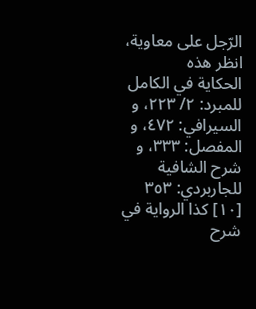الرّجل على معاوية، انظر هذه
الحكاية في الكامل للمبرد: ٢/ ٢٢٣، و السيرافي: ٤٧٢، و المفصل: ٣٣٣، و شرح الشافية
للجاربردي: ٣٥٣
[١٠] كذا الرواية في شرح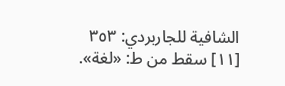الشافية للجاربردي: ٣٥٣
[١١] سقط من ط: «لغة».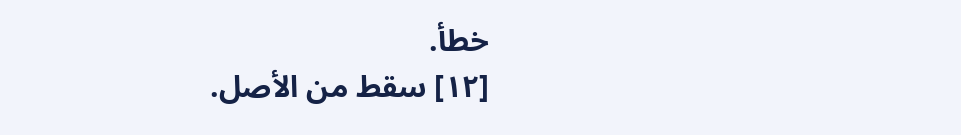خطأ.
[١٢] سقط من الأصل.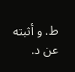ط. و أثبته عن د.